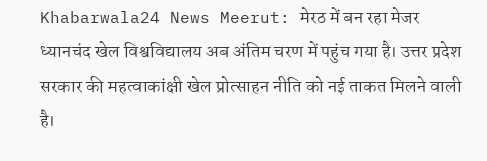Khabarwala24 News Meerut: मेरठ में बन रहा मेजर ध्यानचंद खेल विश्वविद्यालय अब अंतिम चरण में पहुंच गया है। उत्तर प्रदेश सरकार की महत्वाकांक्षी खेल प्रोत्साहन नीति को नई ताकत मिलने वाली है।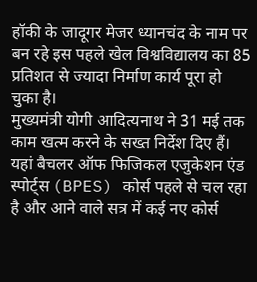हॉकी के जादूगर मेजर ध्यानचंद के नाम पर बन रहे इस पहले खेल विश्वविद्यालय का 85 प्रतिशत से ज्यादा निर्माण कार्य पूरा हो चुका है।
मुख्यमंत्री योगी आदित्यनाथ ने 31 मई तक काम खत्म करने के सख्त निर्देश दिए हैं। यहां बैचलर ऑफ फिजिकल एजुकेशन एंड स्पोर्ट्स (BPES) कोर्स पहले से चल रहा है और आने वाले सत्र में कई नए कोर्स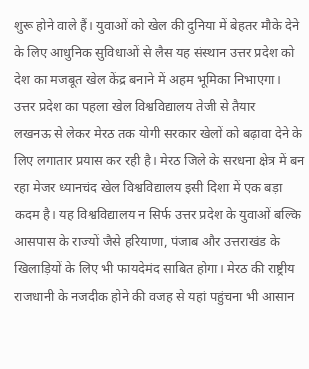शुरू होने वाले हैं। युवाओं को खेल की दुनिया में बेहतर मौके देने के लिए आधुनिक सुविधाओं से लैस यह संस्थान उत्तर प्रदेश को देश का मजबूत खेल केंद्र बनाने में अहम भूमिका निभाएगा।
उत्तर प्रदेश का पहला खेल विश्वविद्यालय तेजी से तैयार
लखनऊ से लेकर मेरठ तक योगी सरकार खेलों को बढ़ावा देने के लिए लगातार प्रयास कर रही है। मेरठ जिले के सरधना क्षेत्र में बन रहा मेजर ध्यानचंद खेल विश्वविद्यालय इसी दिशा में एक बड़ा कदम है। यह विश्वविद्यालय न सिर्फ उत्तर प्रदेश के युवाओं बल्कि आसपास के राज्यों जैसे हरियाणा, पंजाब और उत्तराखंड के खिलाड़ियों के लिए भी फायदेमंद साबित होगा। मेरठ की राष्ट्रीय राजधानी के नजदीक होने की वजह से यहां पहुंचना भी आसान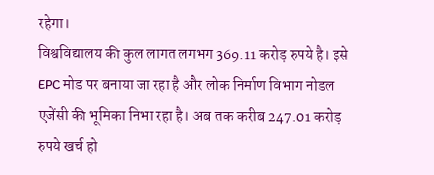रहेगा।
विश्वविद्यालय की कुल लागत लगभग 369.11 करोड़ रुपये है। इसे EPC मोड पर बनाया जा रहा है और लोक निर्माण विभाग नोडल एजेंसी की भूमिका निभा रहा है। अब तक करीब 247.01 करोड़ रुपये खर्च हो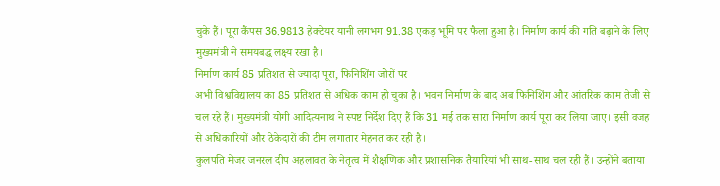चुके हैं। पूरा कैंपस 36.9813 हेक्टेयर यानी लगभग 91.38 एकड़ भूमि पर फैला हुआ है। निर्माण कार्य की गति बढ़ाने के लिए मुख्यमंत्री ने समयबद्ध लक्ष्य रखा है।
निर्माण कार्य 85 प्रतिशत से ज्यादा पूरा, फिनिशिंग जोरों पर
अभी विश्वविद्यालय का 85 प्रतिशत से अधिक काम हो चुका है। भवन निर्माण के बाद अब फिनिशिंग और आंतरिक काम तेजी से चल रहे हैं। मुख्यमंत्री योगी आदित्यनाथ ने स्पष्ट निर्देश दिए हैं कि 31 मई तक सारा निर्माण कार्य पूरा कर लिया जाए। इसी वजह से अधिकारियों और ठेकेदारों की टीम लगातार मेहनत कर रही है।
कुलपति मेजर जनरल दीप अहलावत के नेतृत्व में शैक्षणिक और प्रशासनिक तैयारियां भी साथ-साथ चल रही हैं। उन्होंने बताया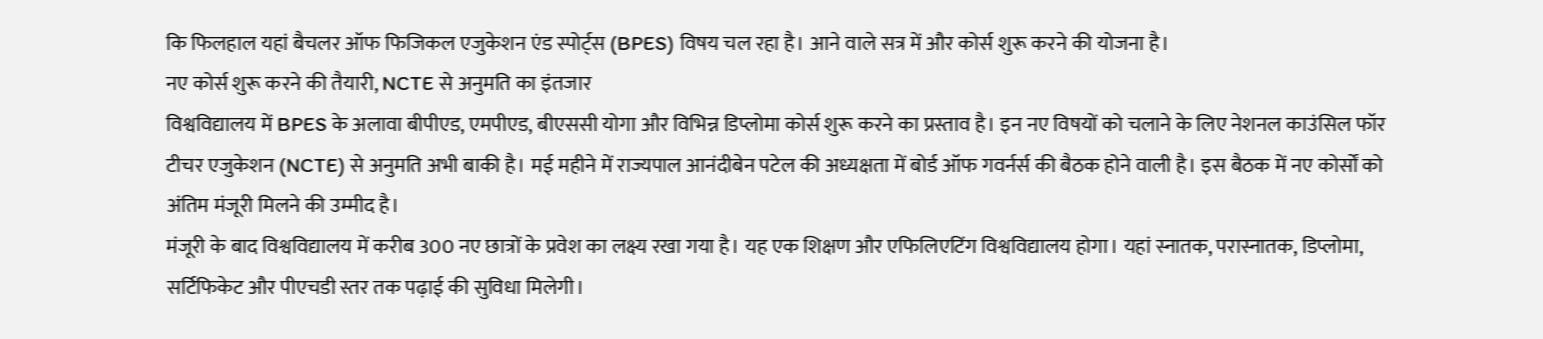कि फिलहाल यहां बैचलर ऑफ फिजिकल एजुकेशन एंड स्पोर्ट्स (BPES) विषय चल रहा है। आने वाले सत्र में और कोर्स शुरू करने की योजना है।
नए कोर्स शुरू करने की तैयारी, NCTE से अनुमति का इंतजार
विश्वविद्यालय में BPES के अलावा बीपीएड, एमपीएड, बीएससी योगा और विभिन्न डिप्लोमा कोर्स शुरू करने का प्रस्ताव है। इन नए विषयों को चलाने के लिए नेशनल काउंसिल फॉर टीचर एजुकेशन (NCTE) से अनुमति अभी बाकी है। मई महीने में राज्यपाल आनंदीबेन पटेल की अध्यक्षता में बोर्ड ऑफ गवर्नर्स की बैठक होने वाली है। इस बैठक में नए कोर्सों को अंतिम मंजूरी मिलने की उम्मीद है।
मंजूरी के बाद विश्वविद्यालय में करीब 300 नए छात्रों के प्रवेश का लक्ष्य रखा गया है। यह एक शिक्षण और एफिलिएटिंग विश्वविद्यालय होगा। यहां स्नातक, परास्नातक, डिप्लोमा, सर्टिफिकेट और पीएचडी स्तर तक पढ़ाई की सुविधा मिलेगी।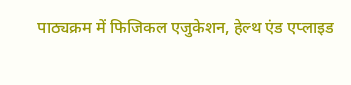पाठ्यक्रम में फिजिकल एजुकेशन, हेल्थ एंड एप्लाइड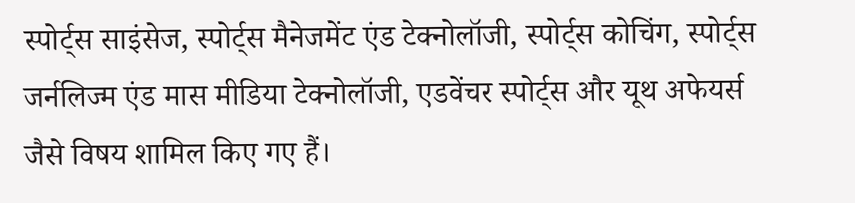स्पोर्ट्स साइंसेज, स्पोर्ट्स मैनेजमेंट एंड टेक्नोलॉजी, स्पोर्ट्स कोचिंग, स्पोर्ट्स जर्नलिज्म एंड मास मीडिया टेक्नोलॉजी, एडवेंचर स्पोर्ट्स और यूथ अफेयर्स जैसे विषय शामिल किए गए हैं।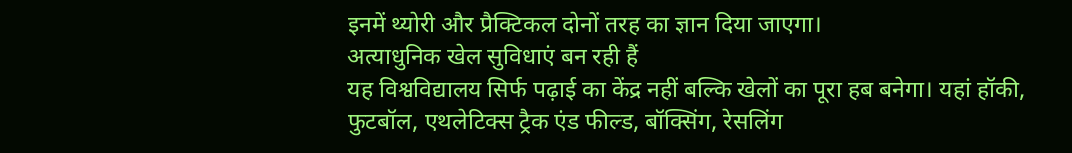इनमें थ्योरी और प्रैक्टिकल दोनों तरह का ज्ञान दिया जाएगा।
अत्याधुनिक खेल सुविधाएं बन रही हैं
यह विश्वविद्यालय सिर्फ पढ़ाई का केंद्र नहीं बल्कि खेलों का पूरा हब बनेगा। यहां हॉकी, फुटबॉल, एथलेटिक्स ट्रैक एंड फील्ड, बॉक्सिंग, रेसलिंग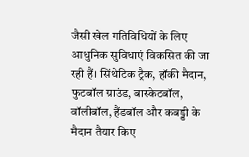जैसी खेल गतिविधियों के लिए आधुनिक सुविधाएं विकसित की जा रही हैं। सिंथेटिक ट्रैक, हॉकी मैदान, फुटबॉल ग्राउंड, बास्केटबॉल, वॉलीबॉल, हैंडबॉल और कबड्डी के मैदान तैयार किए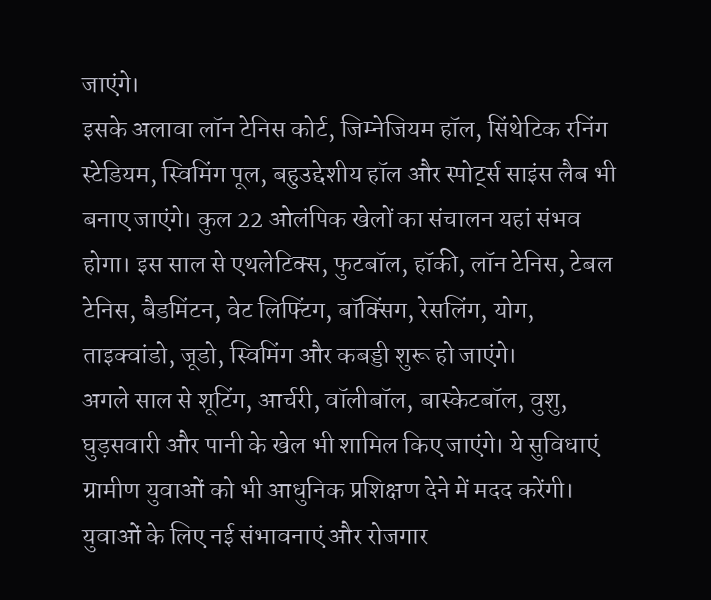जाएंगे।
इसके अलावा लॉन टेनिस कोर्ट, जिम्नेजियम हॉल, सिंथेटिक रनिंग स्टेडियम, स्विमिंग पूल, बहुउद्देशीय हॉल और स्पोर्ट्स साइंस लैब भी बनाए जाएंगे। कुल 22 ओलंपिक खेलों का संचालन यहां संभव होगा। इस साल से एथलेटिक्स, फुटबॉल, हॉकी, लॉन टेनिस, टेबल टेनिस, बैडमिंटन, वेट लिफ्टिंग, बॉक्सिंग, रेसलिंग, योग, ताइक्वांडो, जूडो, स्विमिंग और कबड्डी शुरू हो जाएंगे।
अगले साल से शूटिंग, आर्चरी, वॉलीबॉल, बास्केटबॉल, वुशु, घुड़सवारी और पानी के खेल भी शामिल किए जाएंगे। ये सुविधाएं ग्रामीण युवाओं को भी आधुनिक प्रशिक्षण देने में मदद करेंगी।
युवाओं के लिए नई संभावनाएं और रोजगार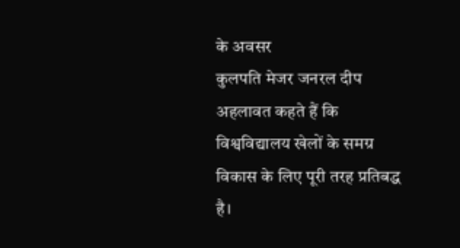के अवसर
कुलपति मेजर जनरल दीप अहलावत कहते हैं कि विश्वविद्यालय खेलों के समग्र विकास के लिए पूरी तरह प्रतिबद्ध है।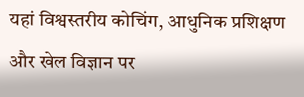यहां विश्वस्तरीय कोचिंग, आधुनिक प्रशिक्षण और खेल विज्ञान पर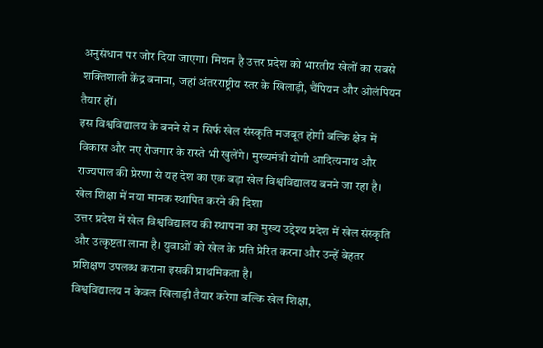अनुसंधान पर जोर दिया जाएगा। मिशन है उत्तर प्रदेश को भारतीय खेलों का सबसे शक्तिशाली केंद्र बनाना, जहां अंतरराष्ट्रीय स्तर के खिलाड़ी, चैंपियन और ओलंपियन तैयार हों।
इस विश्वविद्यालय के बनने से न सिर्फ खेल संस्कृति मजबूत होगी बल्कि क्षेत्र में विकास और नए रोजगार के रास्ते भी खुलेंगे। मुख्यमंत्री योगी आदित्यनाथ और राज्यपाल की प्रेरणा से यह देश का एक बड़ा खेल विश्वविद्यालय बनने जा रहा है।
खेल शिक्षा में नया मानक स्थापित करने की दिशा
उत्तर प्रदेश में खेल विश्वविद्यालय की स्थापना का मुख्य उद्देश्य प्रदेश में खेल संस्कृति और उत्कृष्टता लाना है। युवाओं को खेल के प्रति प्रेरित करना और उन्हें बेहतर प्रशिक्षण उपलब्ध कराना इसकी प्राथमिकता है।
विश्वविद्यालय न केवल खिलाड़ी तैयार करेगा बल्कि खेल शिक्षा,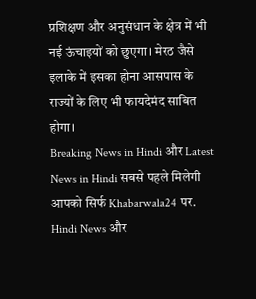प्रशिक्षण और अनुसंधान के क्षेत्र में भी नई ऊंचाइयों को छुएगा। मेरठ जैसे इलाके में इसका होना आसपास के राज्यों के लिए भी फायदेमंद साबित होगा।
Breaking News in Hindi और Latest News in Hindi सबसे पहले मिलेगी आपको सिर्फ Khabarwala24 पर. Hindi News और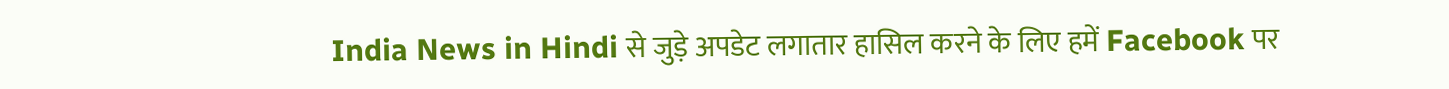India News in Hindi से जुड़े अपडेट लगातार हासिल करने के लिए हमें Facebook पर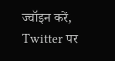ज्वॉइन करें, Twitter पर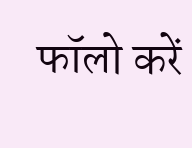फॉलो करें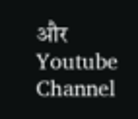और Youtube Channel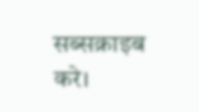सब्सक्राइब करे।